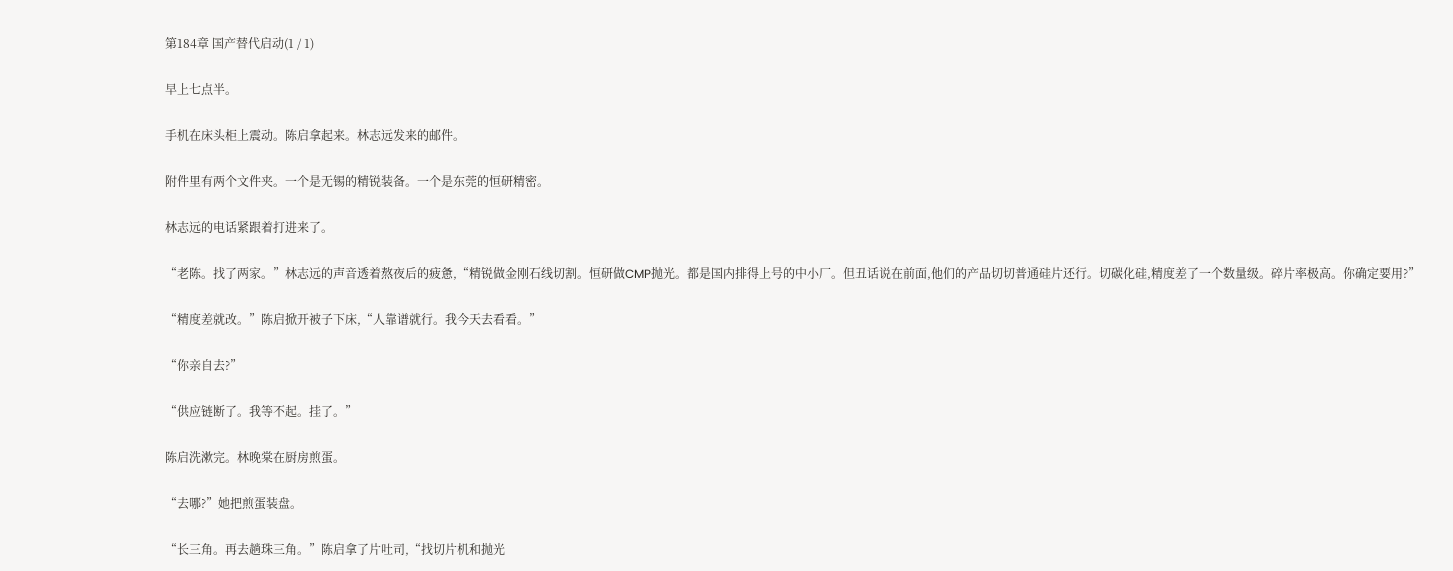第184章 国产替代启动(1 / 1)

早上七点半。

手机在床头柜上震动。陈启拿起来。林志远发来的邮件。

附件里有两个文件夹。一个是无锡的精锐装备。一个是东莞的恒研精密。

林志远的电话紧跟着打进来了。

“老陈。找了两家。”林志远的声音透着熬夜后的疲惫,“精锐做金刚石线切割。恒研做CMP抛光。都是国内排得上号的中小厂。但丑话说在前面,他们的产品切切普通硅片还行。切碳化硅,精度差了一个数量级。碎片率极高。你确定要用?”

“精度差就改。”陈启掀开被子下床,“人靠谱就行。我今天去看看。”

“你亲自去?”

“供应链断了。我等不起。挂了。”

陈启洗漱完。林晚棠在厨房煎蛋。

“去哪?”她把煎蛋装盘。

“长三角。再去趟珠三角。”陈启拿了片吐司,“找切片机和抛光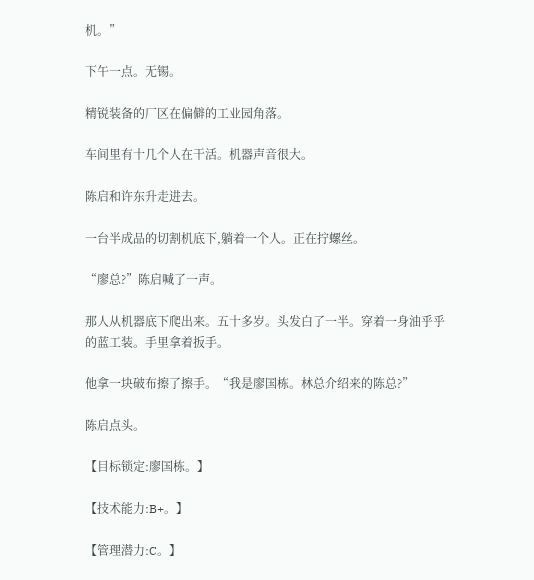机。”

下午一点。无锡。

精锐装备的厂区在偏僻的工业园角落。

车间里有十几个人在干活。机器声音很大。

陈启和许东升走进去。

一台半成品的切割机底下,躺着一个人。正在拧螺丝。

“廖总?”陈启喊了一声。

那人从机器底下爬出来。五十多岁。头发白了一半。穿着一身油乎乎的蓝工装。手里拿着扳手。

他拿一块破布擦了擦手。“我是廖国栋。林总介绍来的陈总?”

陈启点头。

【目标锁定:廖国栋。】

【技术能力:B+。】

【管理潜力:C。】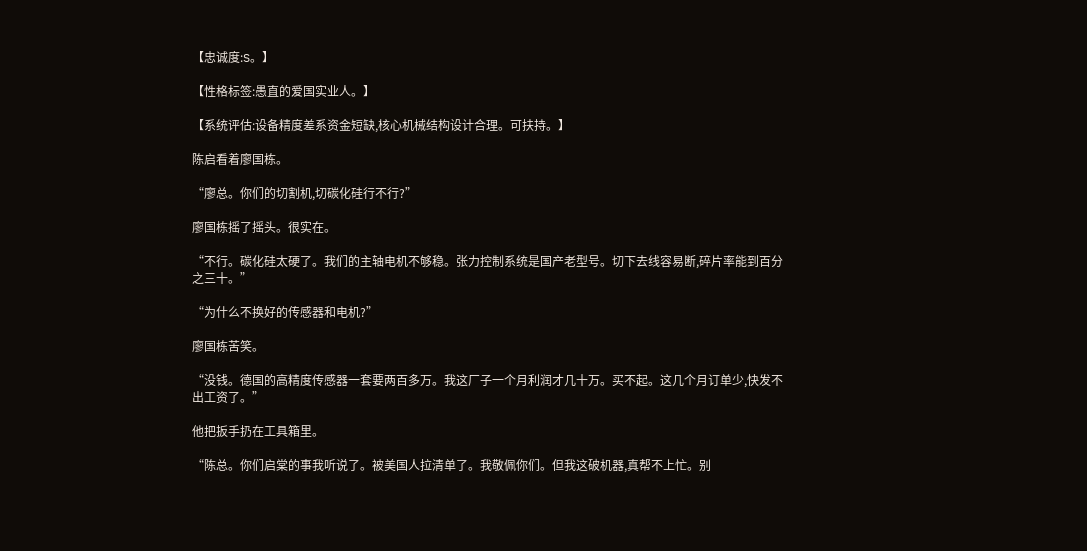【忠诚度:S。】

【性格标签:愚直的爱国实业人。】

【系统评估:设备精度差系资金短缺,核心机械结构设计合理。可扶持。】

陈启看着廖国栋。

“廖总。你们的切割机,切碳化硅行不行?”

廖国栋摇了摇头。很实在。

“不行。碳化硅太硬了。我们的主轴电机不够稳。张力控制系统是国产老型号。切下去线容易断,碎片率能到百分之三十。”

“为什么不换好的传感器和电机?”

廖国栋苦笑。

“没钱。德国的高精度传感器一套要两百多万。我这厂子一个月利润才几十万。买不起。这几个月订单少,快发不出工资了。”

他把扳手扔在工具箱里。

“陈总。你们启棠的事我听说了。被美国人拉清单了。我敬佩你们。但我这破机器,真帮不上忙。别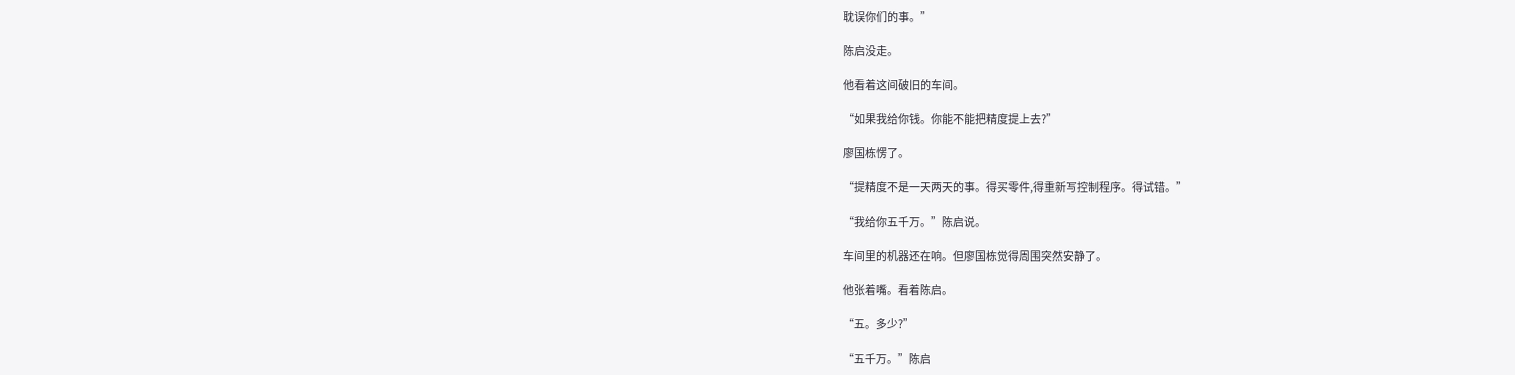耽误你们的事。”

陈启没走。

他看着这间破旧的车间。

“如果我给你钱。你能不能把精度提上去?”

廖国栋愣了。

“提精度不是一天两天的事。得买零件,得重新写控制程序。得试错。”

“我给你五千万。”陈启说。

车间里的机器还在响。但廖国栋觉得周围突然安静了。

他张着嘴。看着陈启。

“五。多少?”

“五千万。”陈启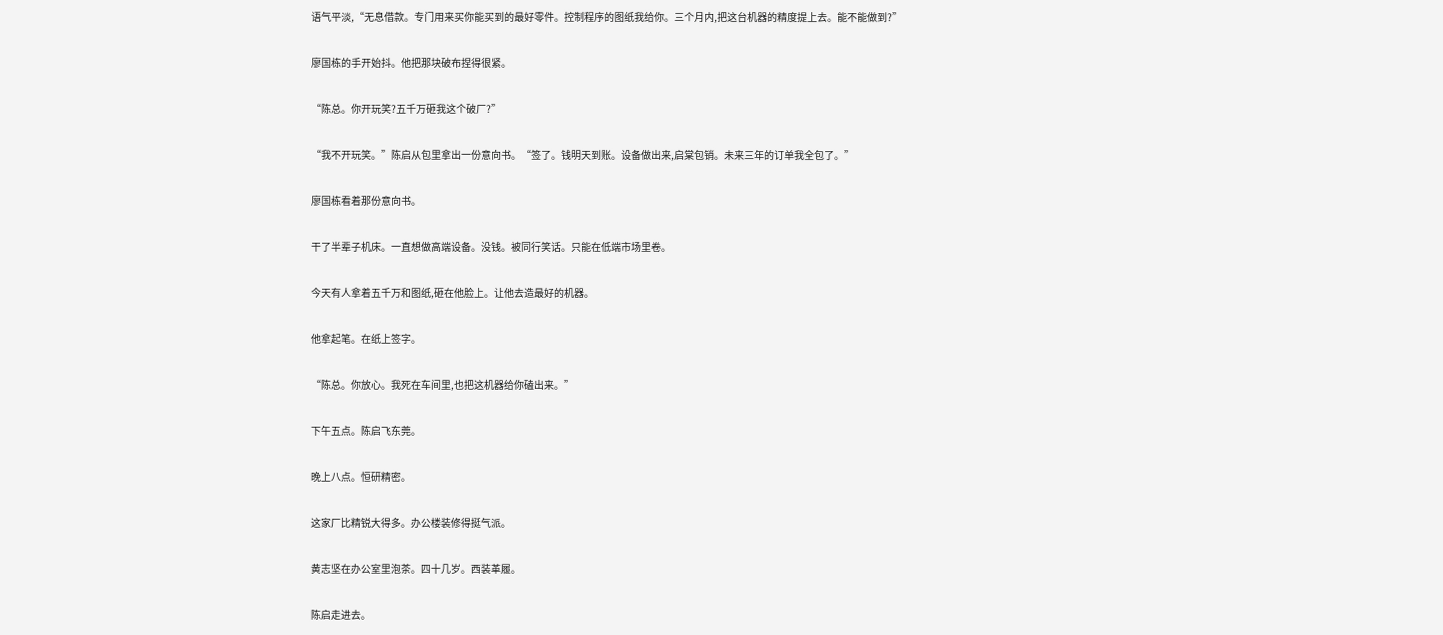语气平淡,“无息借款。专门用来买你能买到的最好零件。控制程序的图纸我给你。三个月内,把这台机器的精度提上去。能不能做到?”

廖国栋的手开始抖。他把那块破布捏得很紧。

“陈总。你开玩笑?五千万砸我这个破厂?”

“我不开玩笑。”陈启从包里拿出一份意向书。“签了。钱明天到账。设备做出来,启棠包销。未来三年的订单我全包了。”

廖国栋看着那份意向书。

干了半辈子机床。一直想做高端设备。没钱。被同行笑话。只能在低端市场里卷。

今天有人拿着五千万和图纸,砸在他脸上。让他去造最好的机器。

他拿起笔。在纸上签字。

“陈总。你放心。我死在车间里,也把这机器给你磕出来。”

下午五点。陈启飞东莞。

晚上八点。恒研精密。

这家厂比精锐大得多。办公楼装修得挺气派。

黄志坚在办公室里泡茶。四十几岁。西装革履。

陈启走进去。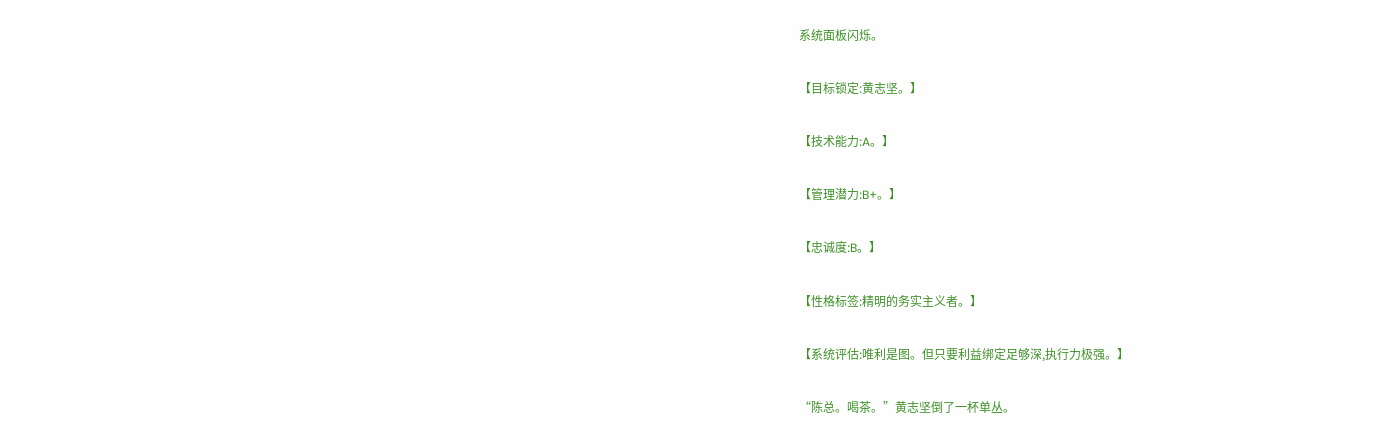系统面板闪烁。

【目标锁定:黄志坚。】

【技术能力:A。】

【管理潜力:B+。】

【忠诚度:B。】

【性格标签:精明的务实主义者。】

【系统评估:唯利是图。但只要利益绑定足够深,执行力极强。】

“陈总。喝茶。”黄志坚倒了一杯单丛。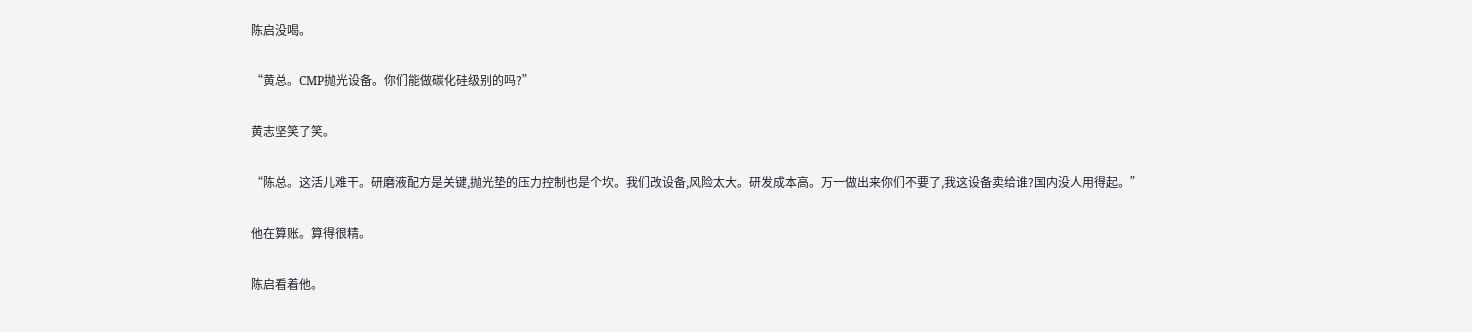陈启没喝。

“黄总。CMP抛光设备。你们能做碳化硅级别的吗?”

黄志坚笑了笑。

“陈总。这活儿难干。研磨液配方是关键,抛光垫的压力控制也是个坎。我们改设备,风险太大。研发成本高。万一做出来你们不要了,我这设备卖给谁?国内没人用得起。”

他在算账。算得很精。

陈启看着他。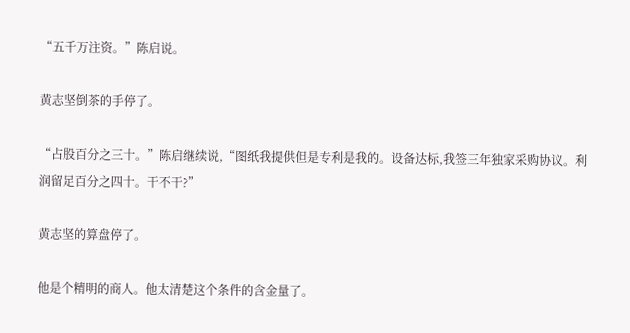“五千万注资。”陈启说。

黄志坚倒茶的手停了。

“占股百分之三十。”陈启继续说,“图纸我提供但是专利是我的。设备达标,我签三年独家采购协议。利润留足百分之四十。干不干?”

黄志坚的算盘停了。

他是个精明的商人。他太清楚这个条件的含金量了。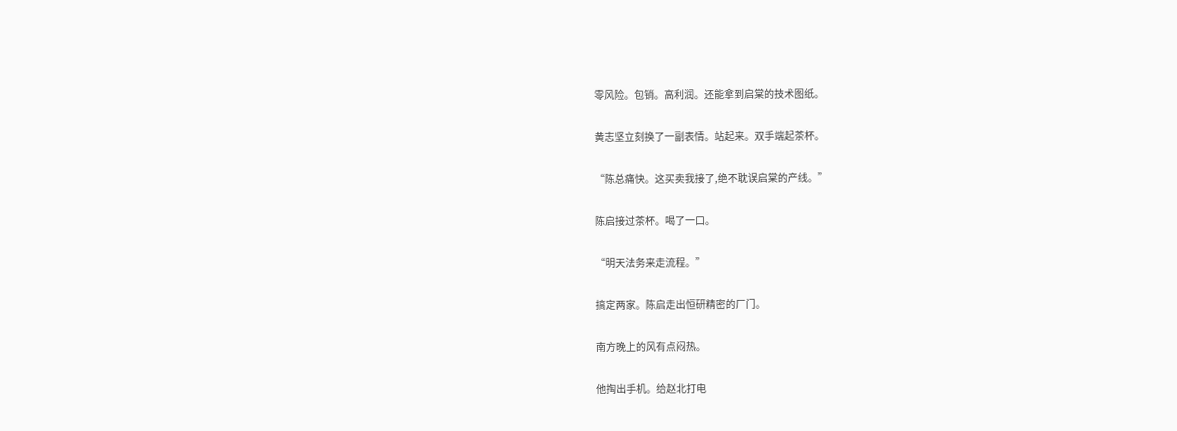零风险。包销。高利润。还能拿到启棠的技术图纸。

黄志坚立刻换了一副表情。站起来。双手端起茶杯。

“陈总痛快。这买卖我接了,绝不耽误启棠的产线。”

陈启接过茶杯。喝了一口。

“明天法务来走流程。”

搞定两家。陈启走出恒研精密的厂门。

南方晚上的风有点闷热。

他掏出手机。给赵北打电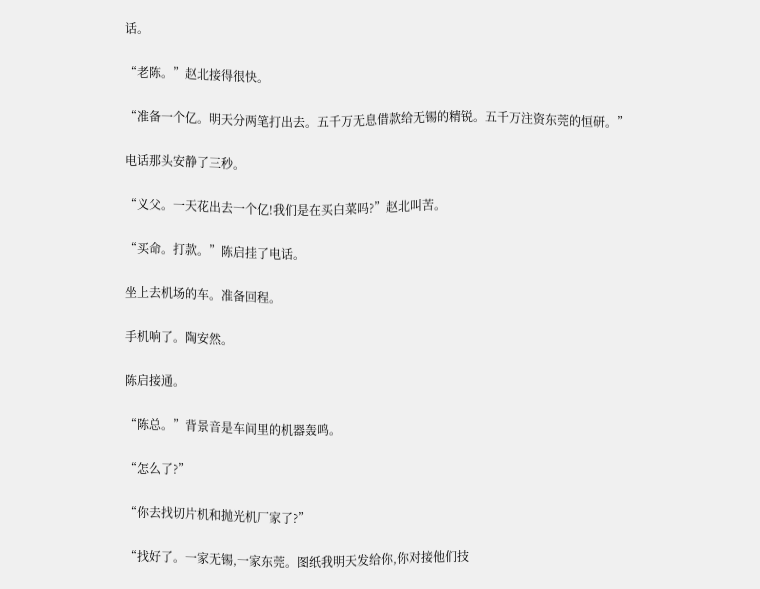话。

“老陈。”赵北接得很快。

“准备一个亿。明天分两笔打出去。五千万无息借款给无锡的精锐。五千万注资东莞的恒研。”

电话那头安静了三秒。

“义父。一天花出去一个亿!我们是在买白菜吗?”赵北叫苦。

“买命。打款。”陈启挂了电话。

坐上去机场的车。准备回程。

手机响了。陶安然。

陈启接通。

“陈总。”背景音是车间里的机器轰鸣。

“怎么了?”

“你去找切片机和抛光机厂家了?”

“找好了。一家无锡,一家东莞。图纸我明天发给你,你对接他们技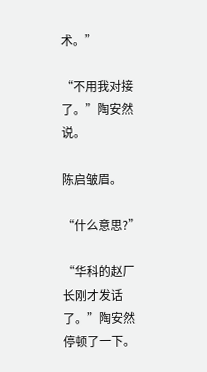术。”

“不用我对接了。”陶安然说。

陈启皱眉。

“什么意思?”

“华科的赵厂长刚才发话了。”陶安然停顿了一下。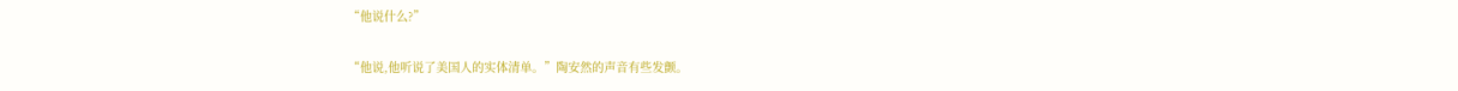“他说什么?”

“他说,他听说了美国人的实体清单。”陶安然的声音有些发颤。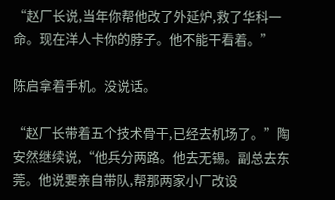“赵厂长说,当年你帮他改了外延炉,救了华科一命。现在洋人卡你的脖子。他不能干看着。”

陈启拿着手机。没说话。

“赵厂长带着五个技术骨干,已经去机场了。”陶安然继续说,“他兵分两路。他去无锡。副总去东莞。他说要亲自带队,帮那两家小厂改设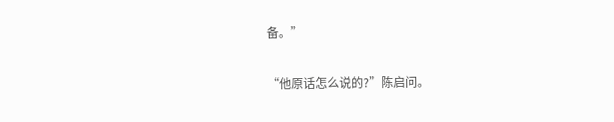备。”

“他原话怎么说的?”陈启问。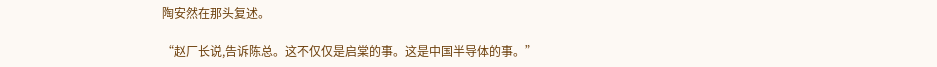陶安然在那头复述。

“赵厂长说,告诉陈总。这不仅仅是启棠的事。这是中国半导体的事。”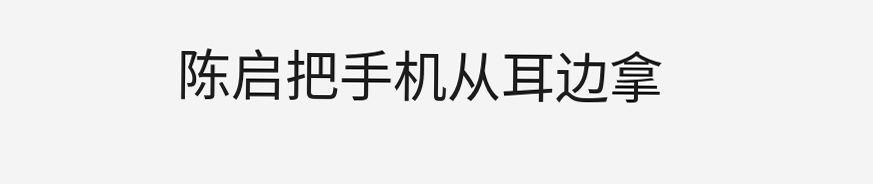陈启把手机从耳边拿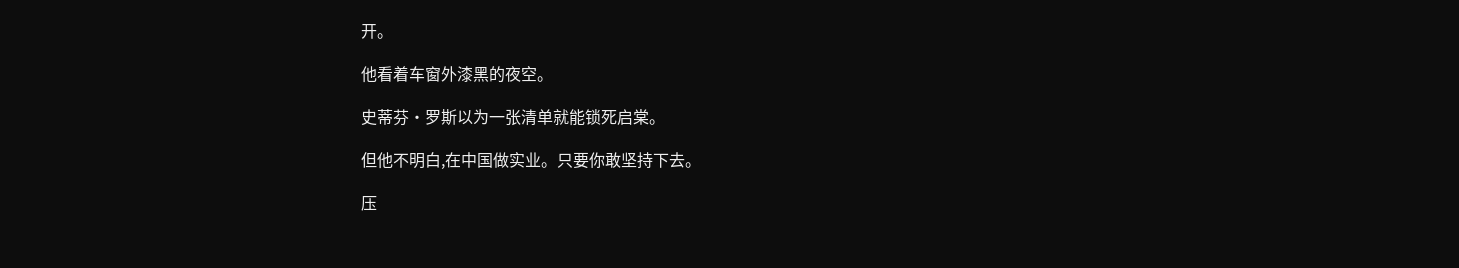开。

他看着车窗外漆黑的夜空。

史蒂芬·罗斯以为一张清单就能锁死启棠。

但他不明白,在中国做实业。只要你敢坚持下去。

压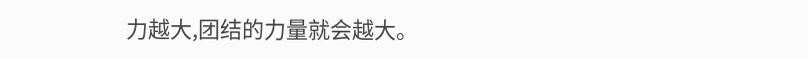力越大,团结的力量就会越大。